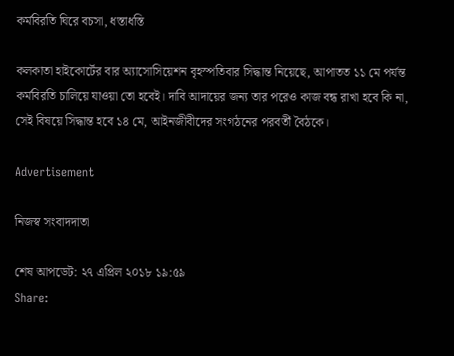কর্মবিরতি ঘিরে বচসা, ধস্তাধস্তি

কলকাতা হাইকোর্টের বার অ্যাসোসিয়েশন বৃহস্পতিবার সিদ্ধান্ত নিয়েছে, আপাতত ১১ মে পর্যন্ত কর্মবিরতি চালিয়ে যাওয়া তো হবেই। দাবি আদায়ের জন্য তার পরেও কাজ বন্ধ রাখা হবে কি না, সেই বিষয়ে সিদ্ধান্ত হবে ১৪ মে, আইনজীবীদের সংগঠনের পরবর্তী বৈঠকে।

Advertisement

নিজস্ব সংবাদদাতা

শেষ আপডেট: ২৭ এপ্রিল ২০১৮ ১৯:৫৯
Share: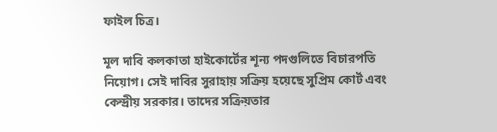ফাইল চিত্র।

মূল দাবি কলকাতা হাইকোর্টের শূন্য পদগুলিতে বিচারপতি নিয়োগ। সেই দাবির সুরাহায় সক্রিয় হয়েছে সুপ্রিম কোর্ট এবং কেন্দ্রীয় সরকার। তাদের সক্রিয়তার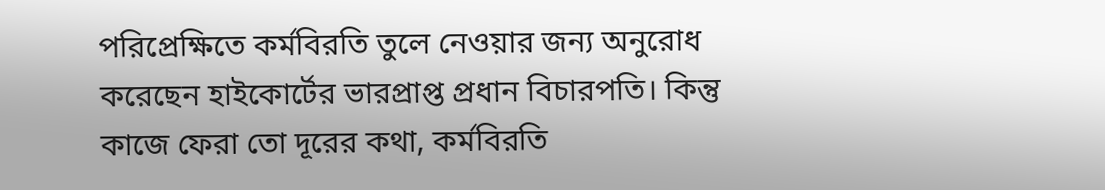পরিপ্রেক্ষিতে কর্মবিরতি তুলে নেওয়ার জন্য অনুরোধ করেছেন হাইকোর্টের ভারপ্রাপ্ত প্রধান বিচারপতি। কিন্তু কাজে ফেরা তো দূরের কথা, কর্মবিরতি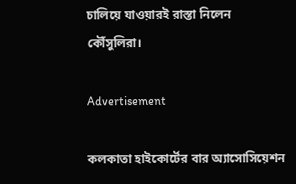চালিয়ে যাওয়ারই রাস্তা নিলেন কৌঁসুলিরা।

Advertisement

কলকাতা হাইকোর্টের বার অ্যাসোসিয়েশন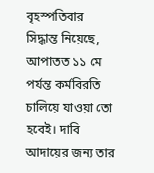বৃহস্পতিবার সিদ্ধান্ত নিয়েছে, আপাতত ১১ মে পর্যন্ত কর্মবিরতি চালিয়ে যাওয়া তো হবেই। দাবি আদায়ের জন্য তার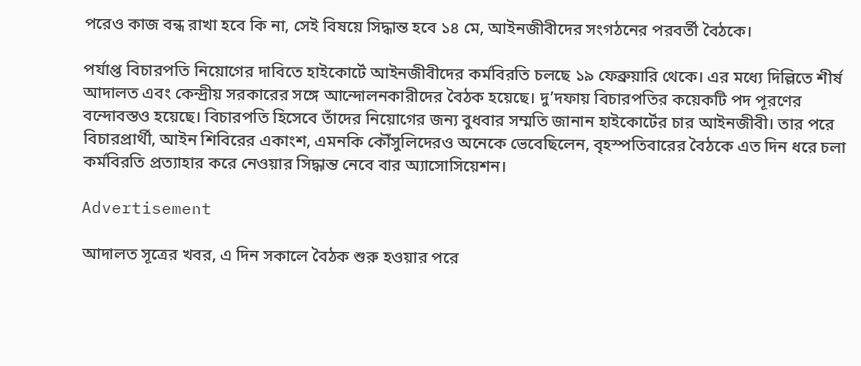পরেও কাজ বন্ধ রাখা হবে কি না, সেই বিষয়ে সিদ্ধান্ত হবে ১৪ মে, আইনজীবীদের সংগঠনের পরবর্তী বৈঠকে।

পর্যাপ্ত বিচারপতি নিয়োগের দাবিতে হাইকোর্টে আইনজীবীদের কর্মবিরতি চলছে ১৯ ফেব্রুয়ারি থেকে। এর মধ্যে দিল্লিতে শীর্ষ আদালত এবং কেন্দ্রীয় সরকারের সঙ্গে আন্দোলনকারীদের বৈঠক হয়েছে। দু’দফায় বিচারপতির কয়েকটি পদ পূরণের বন্দোবস্তও হয়েছে। বিচারপতি হিসেবে তাঁদের নিয়োগের জন্য বুধবার সম্মতি জানান হাইকোর্টের চার আইনজীবী। তার পরে বিচারপ্রার্থী, আইন শিবিরের একাংশ, এমনকি কৌঁসুলিদেরও অনেকে ভেবেছিলেন, বৃহস্পতিবারের বৈঠকে এত দিন ধরে চলা কর্মবিরতি প্রত্যাহার করে নেওয়ার সিদ্ধান্ত নেবে বার অ্যাসোসিয়েশন।

Advertisement

আদালত সূত্রের খবর, এ দিন সকালে বৈঠক শুরু হওয়ার পরে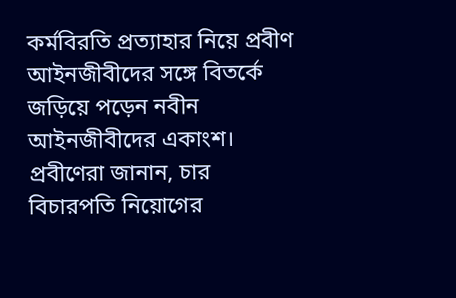কর্মবিরতি প্রত্যাহার নিয়ে প্রবীণ আইনজীবীদের সঙ্গে বিতর্কে জড়িয়ে পড়েন নবীন আইনজীবীদের একাংশ। প্রবীণেরা জানান, চার বিচারপতি নিয়োগের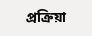প্রক্রিয়া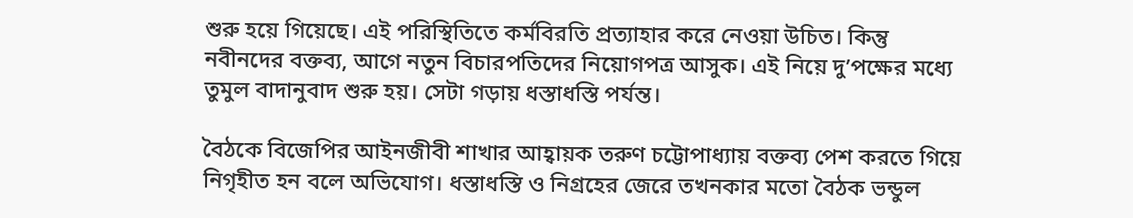শুরু হয়ে গিয়েছে। এই পরিস্থিতিতে কর্মবিরতি প্রত্যাহার করে নেওয়া উচিত। কিন্তু নবীনদের বক্তব্য, আগে নতুন বিচারপতিদের নিয়োগপত্র আসুক। এই নিয়ে দু’পক্ষের মধ্যে তুমুল বাদানুবাদ শুরু হয়। সেটা গড়ায় ধস্তাধস্তি পর্যন্ত।

বৈঠকে বিজেপির আইনজীবী শাখার আহ্বায়ক তরুণ চট্টোপাধ্যায় বক্তব্য পেশ করতে গিয়ে নিগৃহীত হন বলে অভিযোগ। ধস্তাধস্তি ও নিগ্রহের জেরে তখনকার মতো বৈঠক ভন্ডুল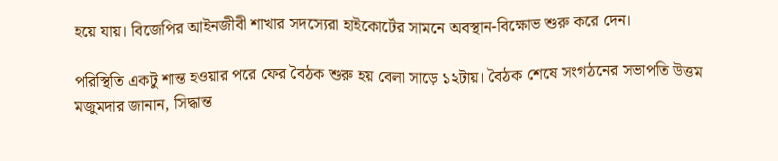হয়ে যায়। বিজেপির আইনজীবী শাখার সদস্যেরা হাইকোর্টের সামনে অবস্থান-বিক্ষোভ শুরু করে দেন।

পরিস্থিতি একটু শান্ত হওয়ার পরে ফের বৈঠক শুরু হয় বেলা সাড়ে ১২টায়। বৈঠক শেষে সংগঠনের সভাপতি উত্তম মজুমদার জানান, সিদ্ধান্ত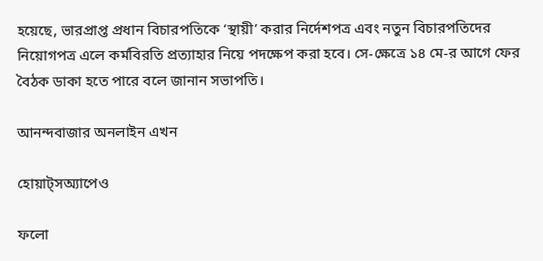হয়েছে, ভারপ্রাপ্ত প্রধান বিচারপতিকে ‘স্থায়ী’ করার নির্দেশপত্র এবং নতুন বিচারপতিদের নিয়োগপত্র এলে কর্মবিরতি প্রত্যাহার নিয়ে পদক্ষেপ করা হবে। সে-ক্ষেত্রে ১৪ মে-র আগে ফের বৈঠক ডাকা হতে পারে বলে জানান সভাপতি।

আনন্দবাজার অনলাইন এখন

হোয়াট্‌সঅ্যাপেও

ফলো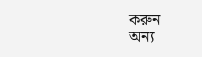করুন
অন্য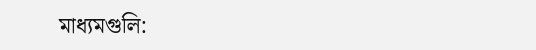মাধ্যমগুলি: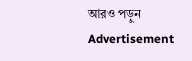আরও পড়ুন
Advertisement